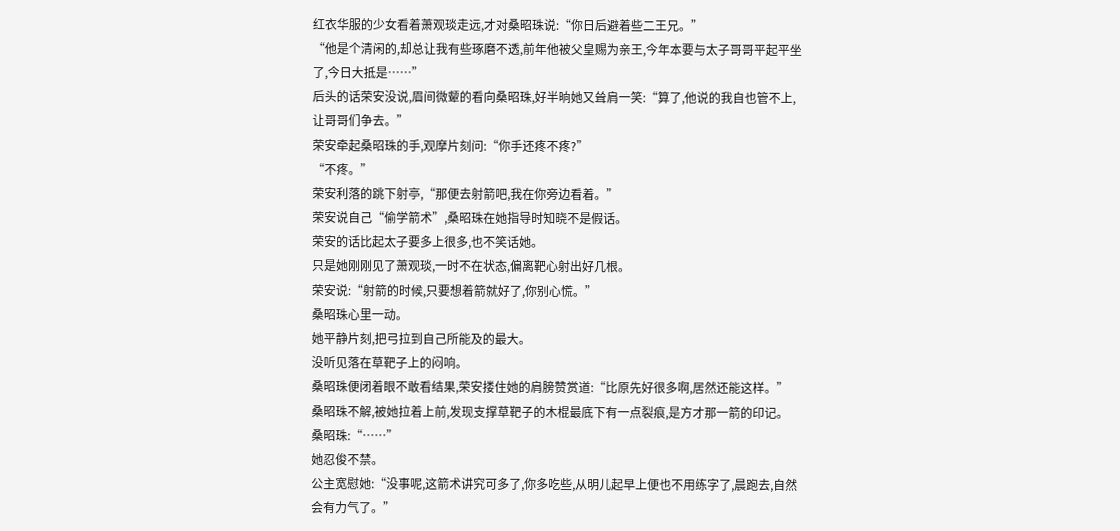红衣华服的少女看着萧观琰走远,才对桑昭珠说:“你日后避着些二王兄。”
“他是个清闲的,却总让我有些琢磨不透,前年他被父皇赐为亲王,今年本要与太子哥哥平起平坐了,今日大抵是……”
后头的话荣安没说,眉间微颦的看向桑昭珠,好半晌她又耸肩一笑:“算了,他说的我自也管不上,让哥哥们争去。”
荣安牵起桑昭珠的手,观摩片刻问:“你手还疼不疼?”
“不疼。”
荣安利落的跳下射亭,“那便去射箭吧,我在你旁边看着。”
荣安说自己“偷学箭术”,桑昭珠在她指导时知晓不是假话。
荣安的话比起太子要多上很多,也不笑话她。
只是她刚刚见了萧观琰,一时不在状态,偏离靶心射出好几根。
荣安说:“射箭的时候,只要想着箭就好了,你别心慌。”
桑昭珠心里一动。
她平静片刻,把弓拉到自己所能及的最大。
没听见落在草靶子上的闷响。
桑昭珠便闭着眼不敢看结果,荣安搂住她的肩膀赞赏道:“比原先好很多啊,居然还能这样。”
桑昭珠不解,被她拉着上前,发现支撑草靶子的木棍最底下有一点裂痕,是方才那一箭的印记。
桑昭珠:“……”
她忍俊不禁。
公主宽慰她:“没事呢,这箭术讲究可多了,你多吃些,从明儿起早上便也不用练字了,晨跑去,自然会有力气了。”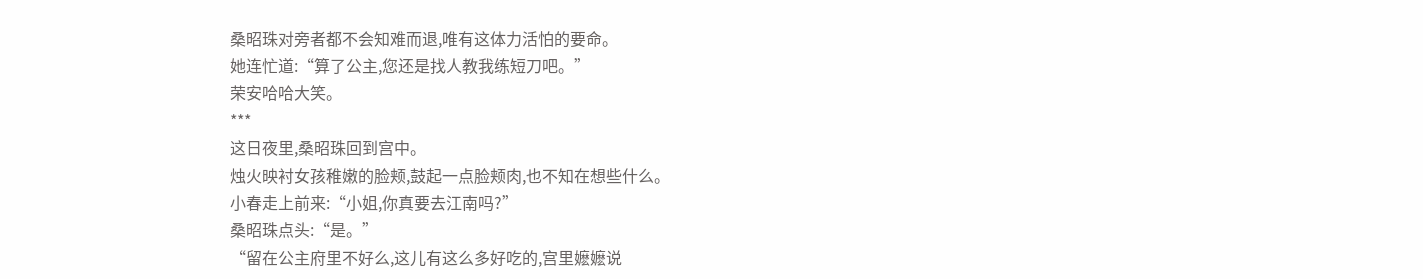桑昭珠对旁者都不会知难而退,唯有这体力活怕的要命。
她连忙道:“算了公主,您还是找人教我练短刀吧。”
荣安哈哈大笑。
***
这日夜里,桑昭珠回到宫中。
烛火映衬女孩稚嫩的脸颊,鼓起一点脸颊肉,也不知在想些什么。
小春走上前来:“小姐,你真要去江南吗?”
桑昭珠点头:“是。”
“留在公主府里不好么,这儿有这么多好吃的,宫里嬷嬷说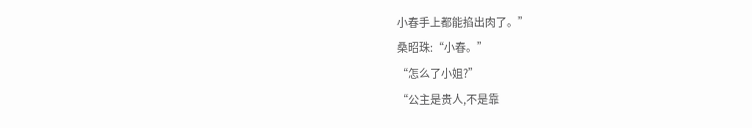小春手上都能掐出肉了。”
桑昭珠:“小春。”
“怎么了小姐?”
“公主是贵人,不是靠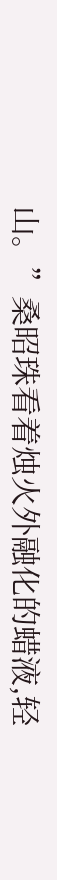山。”桑昭珠看着烛火外融化的蜡液,轻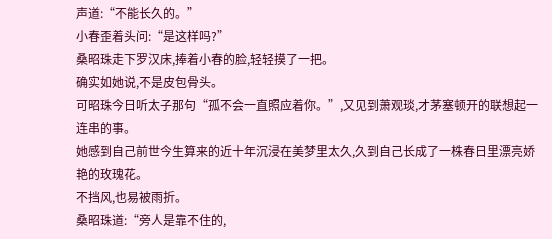声道:“不能长久的。”
小春歪着头问:“是这样吗?”
桑昭珠走下罗汉床,捧着小春的脸,轻轻摸了一把。
确实如她说,不是皮包骨头。
可昭珠今日听太子那句“孤不会一直照应着你。”,又见到萧观琰,才茅塞顿开的联想起一连串的事。
她感到自己前世今生算来的近十年沉浸在美梦里太久,久到自己长成了一株春日里漂亮娇艳的玫瑰花。
不挡风,也易被雨折。
桑昭珠道:“旁人是靠不住的,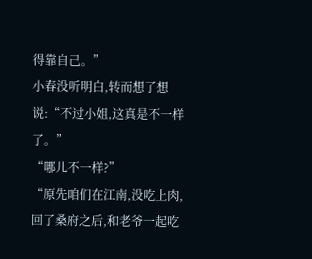得靠自己。”
小春没听明白,转而想了想说:“不过小姐,这真是不一样了。”
“哪儿不一样?”
“原先咱们在江南,没吃上肉,回了桑府之后,和老爷一起吃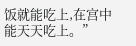饭就能吃上,在宫中能天天吃上。”